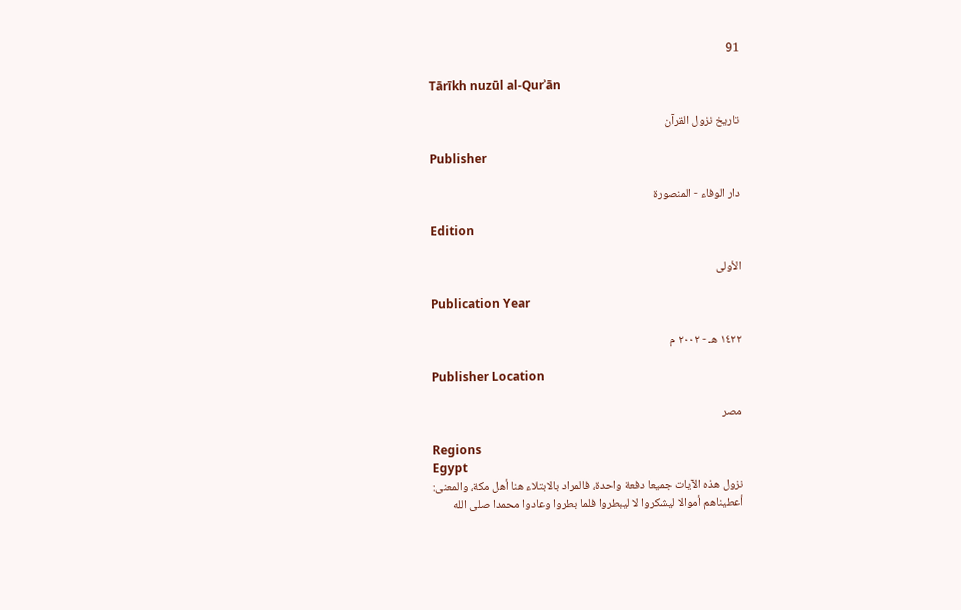91

Tārīkh nuzūl al-Qurʾān

تاريخ نزول القرآن

Publisher

دار الوفاء - المنصورة

Edition

الأولى

Publication Year

١٤٢٢ هـ - ٢٠٠٢ م

Publisher Location

مصر

Regions
Egypt
نزول هذه الآيات جميعا دفعة واحدة، فالمراد بالابتلاء هنا أهل مكة، والمعنى:
أعطيناهم أموالا ليشكروا لا ليبطروا فلما بطروا وعادوا محمدا صلى الله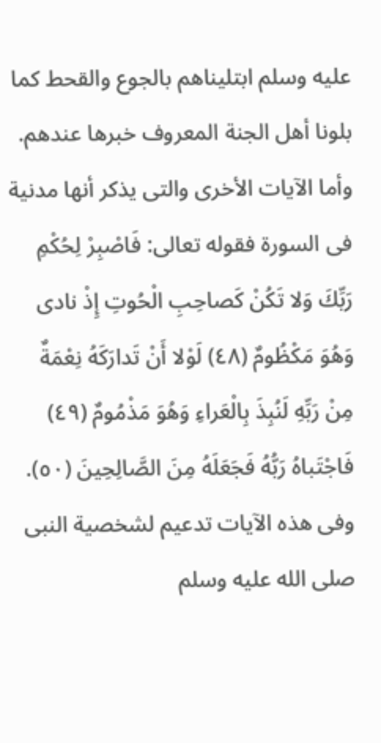عليه وسلم ابتليناهم بالجوع والقحط كما بلونا أهل الجنة المعروف خبرها عندهم.
وأما الآيات الأخرى والتى يذكر أنها مدنية فى السورة فقوله تعالى: فَاصْبِرْ لِحُكْمِ رَبِّكَ وَلا تَكُنْ كَصاحِبِ الْحُوتِ إِذْ نادى وَهُوَ مَكْظُومٌ (٤٨) لَوْلا أَنْ تَدارَكَهُ نِعْمَةٌ مِنْ رَبِّهِ لَنُبِذَ بِالْعَراءِ وَهُوَ مَذْمُومٌ (٤٩) فَاجْتَباهُ رَبُّهُ فَجَعَلَهُ مِنَ الصَّالِحِينَ (٥٠).
وفى هذه الآيات تدعيم لشخصية النبى صلى الله عليه وسلم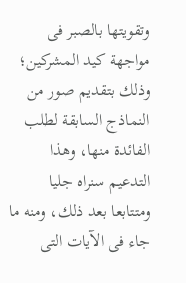وتقويتها بالصبر فى مواجهة كيد المشركين؛ وذلك بتقديم صور من النماذج السابقة لطلب الفائدة منها، وهذا التدعيم سنراه جليا ومتتابعا بعد ذلك، ومنه ما جاء فى الآيات التى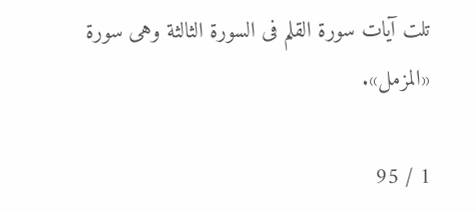تلت آيات سورة القلم فى السورة الثالثة وهى سورة «المزمل».

1 / 95